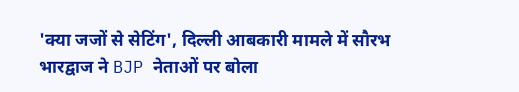'क्या जजों से सेटिंग', दिल्ली आबकारी मामले में सौरभ भारद्वाज ने BJP नेताओं पर बोला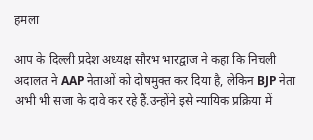हमला

आप के दिल्ली प्रदेश अध्यक्ष सौरभ भारद्वाज ने कहा कि निचली अदालत ने AAP नेताओं को दोषमुक्त कर दिया है, लेकिन BJP नेता अभी भी सजा के दावे कर रहे हैं.उन्होंने इसे न्यायिक प्रक्रिया में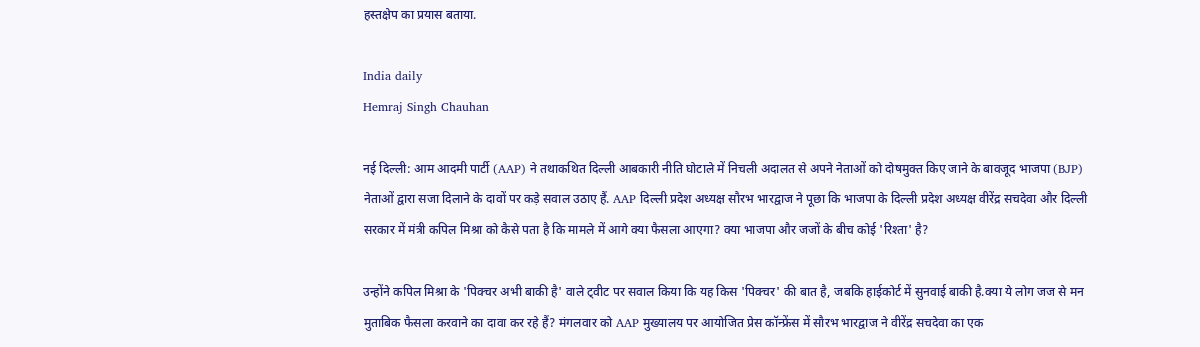हस्तक्षेप का प्रयास बताया.

India daily
Hemraj Singh Chauhan

नई दिल्ली: आम आदमी पार्टी (AAP) ने तथाकथित दिल्ली आबकारी नीति घोटाले में निचली अदालत से अपने नेताओं को दोषमुक्त किए जाने के बावजूद भाजपा (BJP) नेताओं द्वारा सजा दिलाने के दावों पर कड़े सवाल उठाए हैं. AAP दिल्ली प्रदेश अध्यक्ष सौरभ भारद्वाज ने पूछा कि भाजपा के दिल्ली प्रदेश अध्यक्ष वीरेंद्र सचदेवा और दिल्ली सरकार में मंत्री कपिल मिश्रा को कैसे पता है कि मामले में आगे क्या फैसला आएगा? क्या भाजपा और जजों के बीच कोई 'रिश्ता' है?

उन्होंने कपिल मिश्रा के 'पिक्चर अभी बाकी है' वाले ट्वीट पर सवाल किया कि यह किस 'पिक्चर' की बात है, जबकि हाईकोर्ट में सुनवाई बाकी है.क्या ये लोग जज से मन मुताबिक फैसला करवाने का दावा कर रहे हैं? मंगलवार को AAP मुख्यालय पर आयोजित प्रेस कॉन्फ्रेंस में सौरभ भारद्वाज ने वीरेंद्र सचदेवा का एक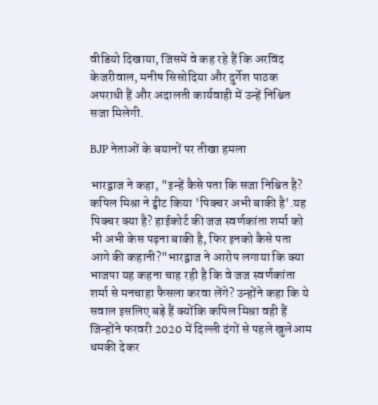वीडियो दिखाया, जिसमें वे कह रहे हैं कि अरविंद केजरीवाल, मनीष सिसोदिया और दुर्गेश पाठक अपराधी हैं और अदालती कार्यवाही में उन्हें निश्चित सजा मिलेगी.

BJP नेताओं के बयानों पर तीखा हमला

भारद्वाज ने कहा, "इन्हें कैसे पता कि सजा निश्चित है? कपिल मिश्रा ने ट्वीट किया 'पिक्चर अभी बाकी है'.यह पिक्चर क्या है? हाईकोर्ट की जज स्वर्णकांता शर्मा को भी अभी केस पढ़ना बाकी है, फिर इनको कैसे पता आगे की कहानी?"भारद्वाज ने आरोप लगाया कि क्या भाजपा यह कहना चाह रही है कि वे जज स्वर्णकांता शर्मा से मनचाहा फैसला करवा लेंगे? उन्होंने कहा कि ये सवाल इसलिए बड़े हैं क्योंकि कपिल मिश्रा वही हैं जिन्होंने फरवरी 2020 में दिल्ली दंगों से पहले खुलेआम धमकी देकर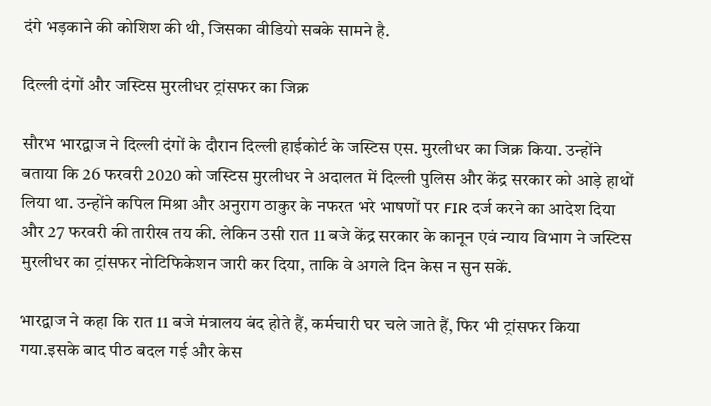दंगे भड़काने की कोशिश की थी, जिसका वीडियो सबके सामने है.

दिल्ली दंगों और जस्टिस मुरलीधर ट्रांसफर का जिक्र

सौरभ भारद्वाज ने दिल्ली दंगों के दौरान दिल्ली हाईकोर्ट के जस्टिस एस. मुरलीधर का जिक्र किया. उन्होंने बताया कि 26 फरवरी 2020 को जस्टिस मुरलीधर ने अदालत में दिल्ली पुलिस और केंद्र सरकार को आड़े हाथों लिया था. उन्होंने कपिल मिश्रा और अनुराग ठाकुर के नफरत भरे भाषणों पर FIR दर्ज करने का आदेश दिया और 27 फरवरी की तारीख तय की. लेकिन उसी रात 11 बजे केंद्र सरकार के कानून एवं न्याय विभाग ने जस्टिस मुरलीधर का ट्रांसफर नोटिफिकेशन जारी कर दिया, ताकि वे अगले दिन केस न सुन सकें.

भारद्वाज ने कहा कि रात 11 बजे मंत्रालय बंद होते हैं, कर्मचारी घर चले जाते हैं, फिर भी ट्रांसफर किया गया.इसके बाद पीठ बदल गई और केस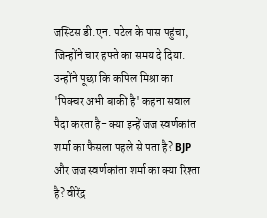जस्टिस डी.एन. पटेल के पास पहुंचा, जिन्होंने चार हफ्ते का समय दे दिया. उन्होंने पूछा कि कपिल मिश्रा का 'पिक्चर अभी बाकी है' कहना सवाल पैदा करता है- क्या इन्हें जज स्वर्णकांत शर्मा का फैसला पहले से पता है? BJP और जज स्वर्णकांता शर्मा का क्या रिश्ता है? वीरेंद्र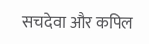सचदेवा और कपिल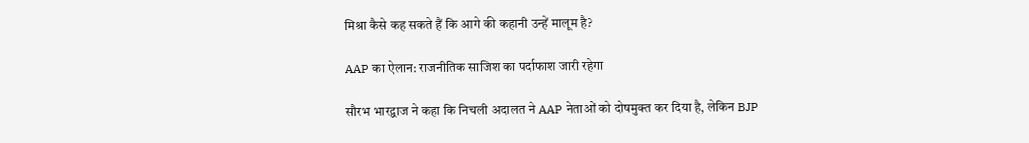मिश्रा कैसे कह सकते हैं कि आगे की कहानी उन्हें मालूम है?

AAP का ऐलान: राजनीतिक साजिश का पर्दाफाश जारी रहेगा

सौरभ भारद्वाज ने कहा कि निचली अदालत ने AAP नेताओं को दोषमुक्त कर दिया है, लेकिन BJP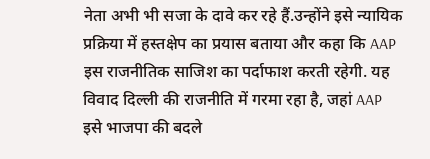नेता अभी भी सजा के दावे कर रहे हैं.उन्होंने इसे न्यायिक प्रक्रिया में हस्तक्षेप का प्रयास बताया और कहा कि AAP इस राजनीतिक साजिश का पर्दाफाश करती रहेगी. यह विवाद दिल्ली की राजनीति में गरमा रहा है, जहां AAP इसे भाजपा की बदले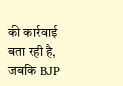की कार्रवाई बता रही है, जबकि BJP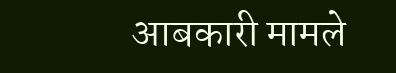आबकारी मामले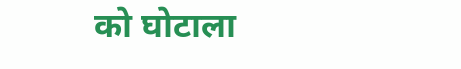को घोटाला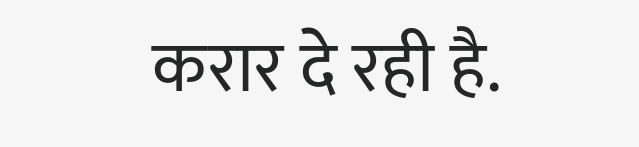करार दे रही है.